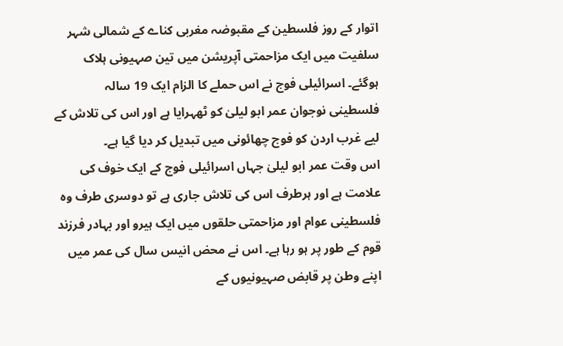اتوار کے روز فلسطین کے مقبوضہ مغربی کناے کے شمالی شہر سلفیت میں ایک مزاحمتی آپریشن میں تین صہیونی ہلاک ہوگئے۔ اسرائیلی فوج نے اس حملے کا الزام ایک 19 سالہ فلسطینی نوجوان عمر ابو لیلیٰ کو ٹھہرایا ہے اور اس کی تلاش کے لیے غرب اردن کو فوج چھائونی میں تبدیل کر دیا گیا ہے۔
اس وقت عمر ابو لیلیٰ جہاں اسرائیلی فوج کے ایک خوف کی علامت ہے اور ہرطرف اس کی تلاش جاری ہے تو دوسری طرف وہ فلسطینی عوام اور مزاحمتی حلقوں میں ایک ہیرو اور بہادر فرزند قوم کے طور پر ہو رہا ہے۔ اس نے محض انیس سال کی عمر میں اپنے وطن پر قابض صہیونیوں کے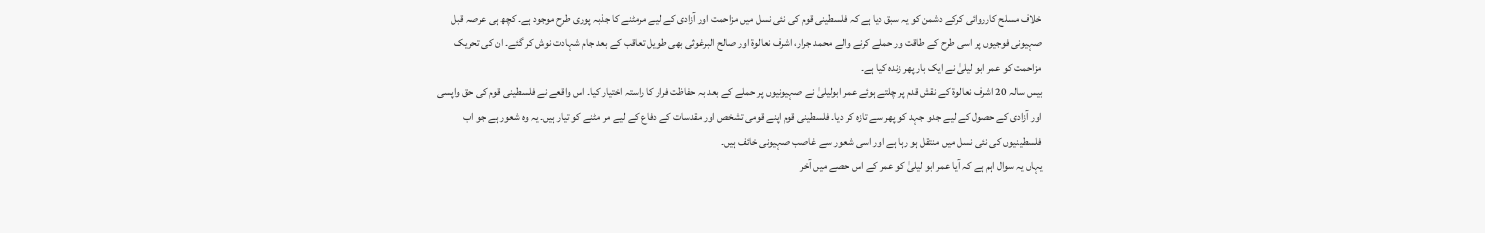خلاف مسلح کارروائی کرکے دشمن کو یہ سبق دیا ہے کہ فلسطینی قوم کی نئی نسل میں مزاحمت اور آزادی کے لیے مرمٹنے کا جذبہ پوری طرح موجود ہے۔ کچھ ہی عرصہ قبل صہیونی فوجیوں پر اسی طرح کے طاقت ور حملے کرنے والے محمد جرار، اشرف نعالوۃ اور صالح البرغوثی بھی طویل تعاقب کے بعد جام شہادت نوش کر گئے۔ ان کی تحریک مزاحمت کو عمر ابو لیلیٰ نے ایک بار پھر زندہ کیا ہے۔
بیس سالہ 20 اشرف نعالوۃ کے نقش قدم پر چلتے ہوئے عمر ابولیلیٰ نے صہیونیوں پر حملے کے بعد بہ حفاظت فرار کا راستہ اختیار کیا۔ اس واقعے نے فلسطینی قوم کی حق واپسی اور آزادی کے حصول کے لیے جدو جہد کو پھر سے تازہ کر دیا۔ فلسطینی قوم اپنے قومی تشخص اور مقدسات کے دفاع کے لیے مر مٹنے کو تیار ہیں۔ یہ وہ شعور ہے جو اب فلسطینیوں کی نئی نسل میں منتقل ہو رہا ہے اور اسی شعور سے غاصب صہیونی خائف ہیں۔
یہاں یہ سوال اہم ہے کہ آیا عمر ابو لیلیٰ کو عمر کے اس حصے میں آخر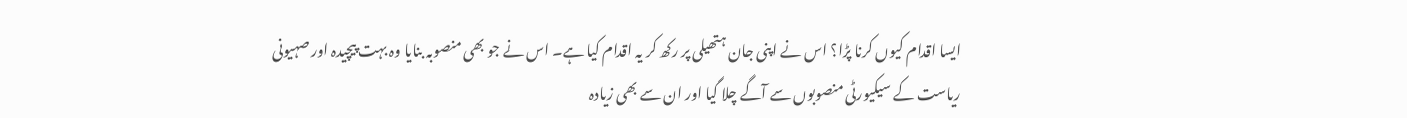ایسا اقدام کیوں کرنا پڑا؟ اس نے اپنی جان ہتھیلی پر رکھ کر یہ اقدام کیا ہے۔ اس نے جو بھی منصوبہ بنایا وہ بہت پیچیدہ اور صہیونی ریاست کے سیکیورٹی منصوبوں سے آگے چلا گیا اور ان سے بھی زیادہ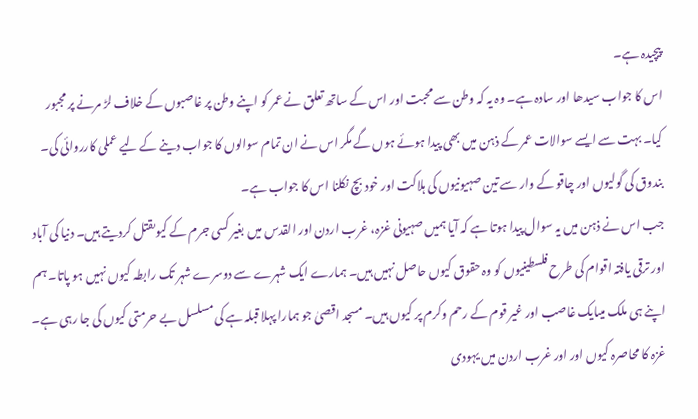پیچیدہ ہے۔
اس کا جواب سیدھا اور سادہ ہے۔ وہ یہ کہ وطن سے محبت اور اس کے ساتھ تعلق نے عمر کو اپنے وطن پر غاصبوں کے خلاف لڑ مرنے پر مجبور کیا۔ بہت سے ایسے سوالات عمر کے ذہن میں بھی پیدا ہوئے ہوں گے مگر اس نے ان تمام سوالوں کا جواب دینے کے لیے عملی کارروائی کی۔ بندوق کی گولیوں اور چاقو کے وار سے تین صہیونیوں کی ہلاکت اور خود بچ نکلنا اس کا جواب ہے۔
جب اس نے ذہن میں یہ سوال پیدا ہوتا ہے کہ آیا ہمیں صہیونی غزہ، غرب اردن اور القدس میں بغیر کسی جرم کے کیوںقتل کردیتے ہیں۔ دنیا کی آباد اور ترقی یافتہ اقوام کی طرح فلسطینیوں کو وہ حقوق کیوں حاصل نہیں ہیں۔ ہمارے ایک شہرے سے دوسرے شہر تک رابطہ کیوں نہیں ہو پاتا۔ ہم اپنے ہی ملک میںایک غاصب اور غیر قوم کے رحم وکرم پر کیوں ہیں۔ مسجد اقصیٰ جو ہمارا پہلا قبلہ ہے کی مسلسل بے حرمتی کیوں کی جا رہی ہے۔ غزہ کا محاصرہ کیوں اور اور غرب اردن میں یہودی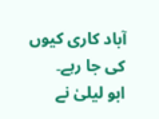آباد کاری کیوں کی جا رہے۔
ابو لیلیٰ نے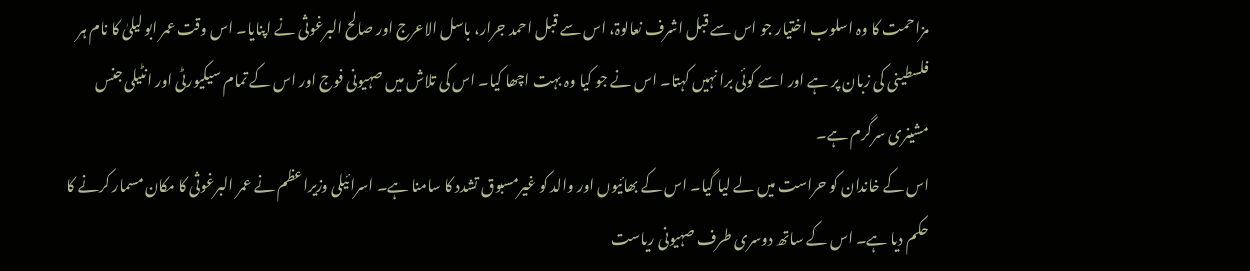مزاحمت کا وہ اسلوب اختیار جو اس سے قبل اشرف نعالوۃ، اس سے قبل احمد جرار، باسل الاعرج اور صالح البرغوثی نے اپنایا۔ اس وقت عمر ابو لیلیٰ کا نام ہر فلسطینی کی زبان پر ہے اور اسے کوئی برا نہیں کہتا۔ اس نے جو کیا وہ بہت اچھا کیا۔ اس کی تلاش میں صہیونی فوج اور اس کے تمام سیکیورٹی اور انٹیلی جنس مشینری سرگرم ہے۔
اس کے خاندان کو حراست میں لے لیا گیا۔ اس کے بھائیوں اور والد کو غیرمسبوق تشدد کا سامنا ہے۔ اسرائیلی وزیراعظم نے عمر البرغوثی کا مکان مسمار کرنے کا حکم دیا ہے۔ اس کے ساتھ دوسری طرف صہیونی ریاست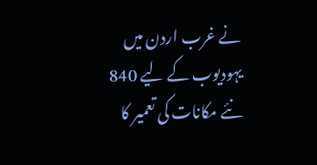نے غرب اردن میں یہودیوب کے لیے 840 نئے مکانات کی تعمیر کا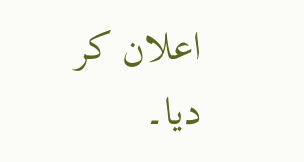اعلان کر دیا۔